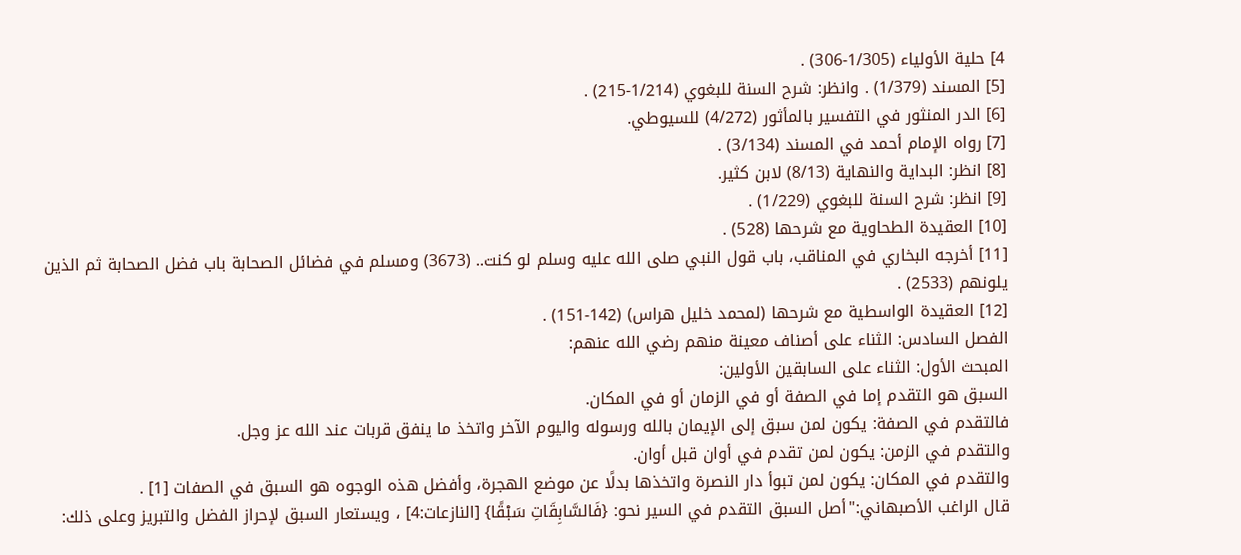4] حلية الأولياء (1/305-306) .
[5] المسند (1/379) . وانظر: شرح السنة للبغوي (1/214-215) .
[6] الدر المنثور في التفسير بالمأثور (4/272) للسيوطي.
[7] رواه الإمام أحمد في المسند (3/134) .
[8] انظر: البداية والنهاية (8/13) لابن كثير.
[9] انظر: شرح السنة للبغوي (1/229) .
[10] العقيدة الطحاوية مع شرحها (528) .
[11] أخرجه البخاري في المناقب، باب قول النبي صلى الله عليه وسلم لو كنت.. (3673) ومسلم في فضائل الصحابة باب فضل الصحابة ثم الذين يلونهم (2533) .
[12] العقيدة الواسطية مع شرحها (لمحمد خليل هراس) (142-151) .
الفصل السادس: الثناء على أصناف معينة منهم رضي الله عنهم:
المبحث الأول: الثناء على السابقين الأولين:
السبق هو التقدم إما في الصفة أو في الزمان أو في المكان.
فالتقدم في الصفة: يكون لمن سبق إلى الإيمان بالله ورسوله واليوم الآخر واتخذ ما ينفق قربات عند الله عز وجل.
والتقدم في الزمن: يكون لمن تقدم في أوان قبل أوان.
والتقدم في المكان: يكون لمن تبوأ دار النصرة واتخذها بدلًا عن موضع الهجرة، وأفضل هذه الوجوه هو السبق في الصفات [1] .
قال الراغب الأصبهاني:"أصل السبق التقدم في السير نحو: {فَالسَّابِقَاتِ سَبْقًا} [النازعات:4] ، ويستعار السبق لإحراز الفضل والتبريز وعلى ذلك: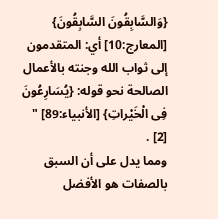{وَالسَّابِقُونَ السَّابِقُونَ} [المعارج:10] أي: المتقدمون إلى ثواب الله وجنته بالأعمال الصالحة نحو قوله: {يُسَارِعُونَ فِى الْخَيْراتِ} [الأنبياء:89] " [2] .
ومما يدل على أن السبق بالصفات هو الأفضل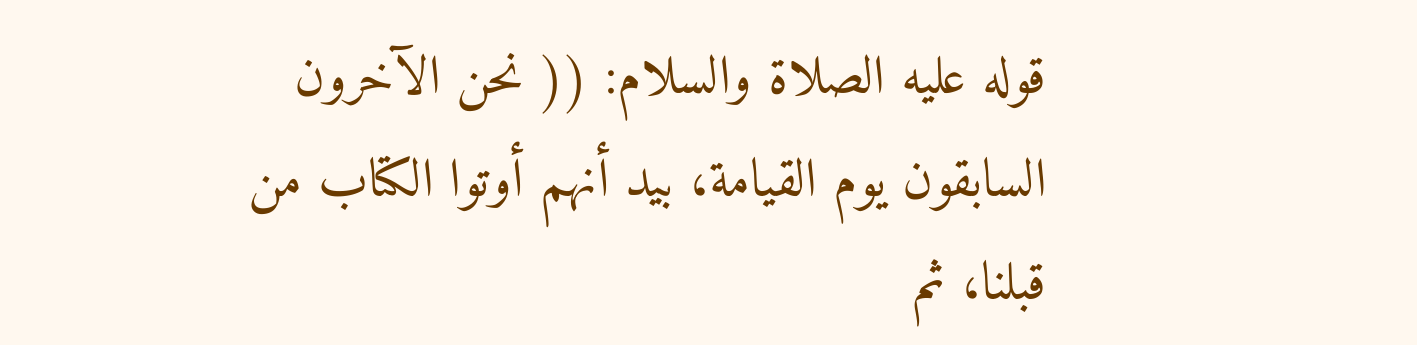قوله عليه الصلاة والسلام: (( نحن الآخرون السابقون يوم القيامة، بيد أنهم أوتوا الكتاب من قبلنا، ثم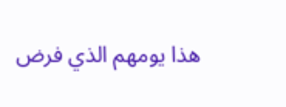هذا يومهم الذي فرض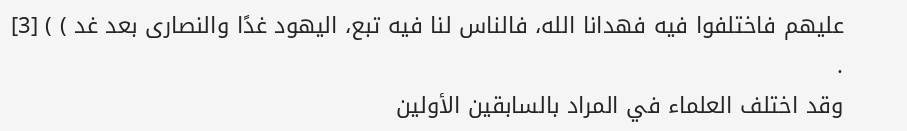عليهم فاختلفوا فيه فهدانا الله، فالناس لنا فيه تبع، اليهود غدًا والنصارى بعد غد ) ) [3] .
وقد اختلف العلماء في المراد بالسابقين الأولين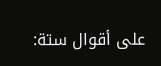على أقوال ستة: